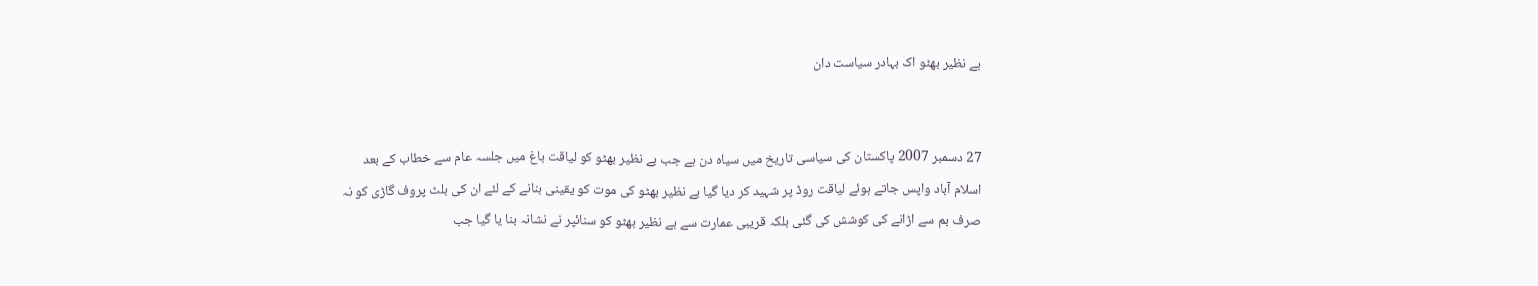بے نظیر بھٹو اک بہادر سیاست دان


27 دسمبر 2007 پاکستان کی سیاسی تاریخ میں سیاہ دن ہے جب بے نظیر بھٹو کو لیاقت باغ میں جلسہ عام سے خطاب کے بعد اسلام آباد واپس جاتے ہوئے لیاقت روڈ پر شہید کر دیا گیا بے نظیر بھٹو کی موت کو یقینی بنانے کے لئے ان کی بلٹ پروف گاڑی کو نہ صرف بم سے اڑانے کی کوشش کی گئی بلکہ قریبی عمارت سے بے نظیر بھٹو کو سنائپر نے نشانہ بنا یا گیا جب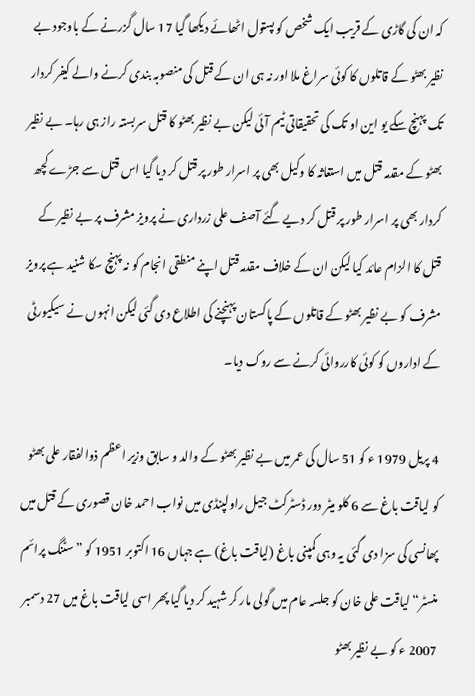کہ ان کی گاڑی کے قریب ایک شخص کو پستول اٹھائے دیکھا گیا 17 سال گزرنے کے باوجود بے نظیر بھٹو کے قاتلوں کا کوئی سراغ ملا اور نہ ہی ان کے قتل کی منصوبہ بندی کرنے والے کیفر کردار تک پہنچ سکے یو این او تک کی تحقیقاتی ٹیم آئی لیکن بے نظیر بھٹو کا قتل سربستہ راز ہی رہا۔ بے نظیر بھٹو کے مقدمہ قتل میں استغاثہ کا وکیل بھی پر اسرار طور پر قتل کر دیا گیا اس قتل سے جڑے کچھ کردار بھی پر اسرار طور پر قتل کر دیے گئے آصف علی زرداری نے پرویز مشرف پر بے نظیر کے قتل کا الزام عائد کیا لیکن ان کے خلاف مقدمہ قتل اپنے منطقی انجام کو نہ پہنچ سکا شنید ہے پرویز مشرف کو بے نظیر بھٹو کے قاتلوں کے پاکستان پہنچنے کی اطلاع دی گئی لیکن انہوں نے سیکیورٹی کے اداروں کو کوئی کارروائی کرنے سے روک دیا۔

4 پریل 1979 ء کو 51 سال کی عمر میں بے نظیر بھٹو کے والد و سابق وزیر اعظم ذوالفقار علی بھٹو کو لیاقت باغ سے 6 کلو میٹر دور ڈسٹرکٹ جیل راولپنڈی میں نواب احمد خان قصوری کے قتل میں پھانسی کی سزا دی گئی یہ وہی کمپنی باغ (لیاقت باغ) ہے جہاں 16 اکتوبر 1951 کو ”سٹنگ پرائم منسٹر“ لیاقت علی خان کو جلسہ عام میں گولی مار کر شہید کر دیا گیا پھر اسی لیاقت باغ میں 27 دسمبر 2007 ء کو بے نظیر بھٹو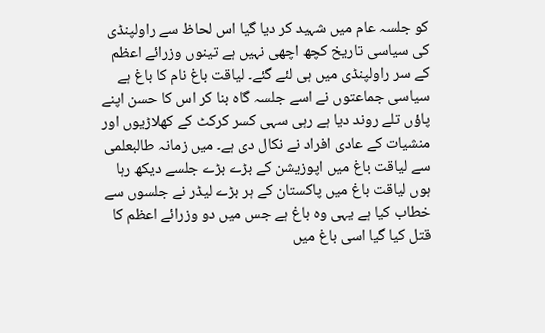کو جلسہ عام میں شہید کر دیا گیا اس لحاظ سے راولپنڈی کی سیاسی تاریخ کچھ اچھی نہیں ہے تینوں وزرائے اعظم کے سر راولپنڈی میں ہی لئے گئے۔ لیاقت باغ نام کا باغ ہے سیاسی جماعتوں نے اسے جلسہ گاہ بنا کر اس کا حسن اپنے پاؤں تلے روند دیا ہے رہی سہی کسر کرکٹ کے کھلاڑیوں اور منشیات کے عادی افراد نے نکال دی ہے۔ میں زمانہ طالبعلمی سے لیاقت باغ میں اپوزیشن کے بڑے بڑے جلسے دیکھ رہا ہوں لیاقت باغ میں پاکستان کے ہر بڑے لیڈر نے جلسوں سے خطاب کیا ہے یہی وہ باغ ہے جس میں دو وزرائے اعظم کا قتل کیا گیا اسی باغ میں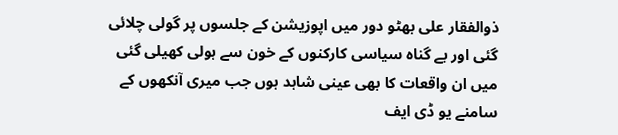ذوالفقار علی بھٹو دور میں اپوزیشن کے جلسوں پر گولی چلائی گئی اور بے گناہ سیاسی کارکنوں کے خون سے ہولی کھیلی گئی میں ان واقعات کا بھی عینی شاہد ہوں جب میری آنکھوں کے سامنے یو ڈی ایف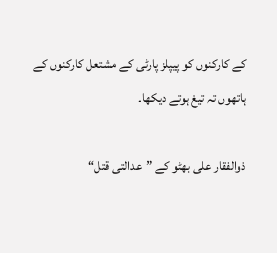کے کارکنوں کو پیپلز پارٹی کے مشتعل کارکنوں کے ہاتھوں تہ تیغ ہوتے دیکھا۔

ذوالفقار علی بھٹو کے ”عدالتی قتل“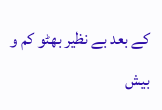کے بعد بے نظیر بھٹو کم و بیش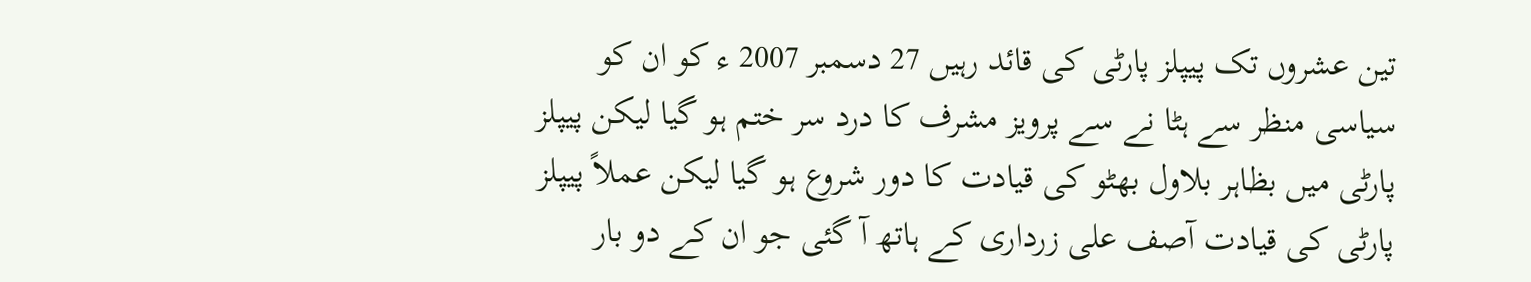تین عشروں تک پیپلز پارٹی کی قائد رہیں 27 دسمبر 2007 ء کو ان کو سیاسی منظر سے ہٹا نے سے پرویز مشرف کا درد سر ختم ہو گیا لیکن پیپلز پارٹی میں بظاہر بلاول بھٹو کی قیادت کا دور شروع ہو گیا لیکن عملاً پیپلز پارٹی کی قیادت آصف علی زرداری کے ہاتھ آ گئی جو ان کے دو بار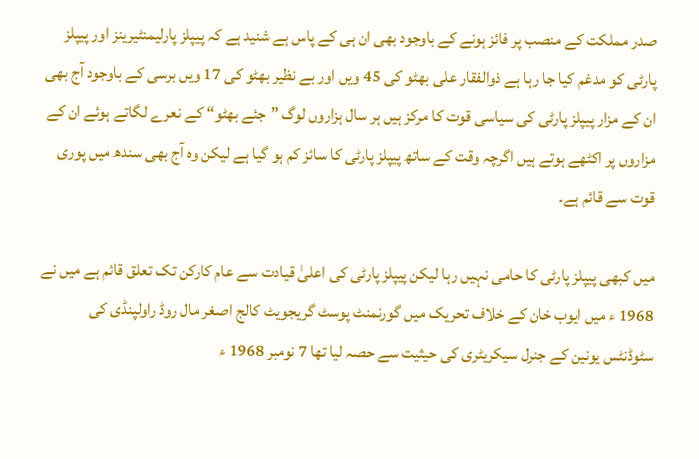صدر مملکت کے منصب پر فائز ہونے کے باوجود بھی ان ہی کے پاس ہے شنید ہے کہ پیپلز پارلیمنٹیرینز اور پیپلز پارٹی کو مدغم کیا جا رہا ہے ذوالفقار علی بھٹو کی 45 ویں اور بے نظیر بھٹو کی 17 ویں برسی کے باوجود آج بھی ان کے مزار پیپلز پارٹی کی سیاسی قوت کا مرکز ہیں ہر سال ہزاروں لوگ ”جئے بھٹو“ کے نعرے لگاتے ہوئے ان کے مزاروں پر اکٹھے ہوتے ہیں اگرچہ وقت کے ساتھ پیپلز پارٹی کا سائز کم ہو گیا ہے لیکن وہ آج بھی سندھ میں پوری قوت سے قائم ہے۔

میں کبھی پیپلز پارٹی کا حامی نہیں رہا لیکن پیپلز پارٹی کی اعلیٰ قیادت سے عام کارکن تک تعلق قائم ہے میں نے 1968 ء میں ایوب خان کے خلاف تحریک میں گورنمنٹ پوسٹ گریجویٹ کالج اصغر مال روڈ راولپنڈی کی سٹوڈنٹس یونین کے جنرل سیکریٹری کی حیثیت سے حصہ لیا تھا 7 نومبر 1968 ء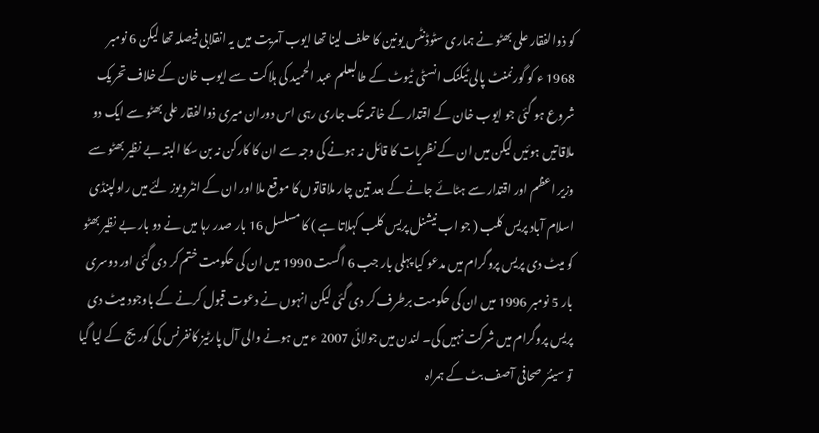کو ذوالفقار علی بھٹو نے ہماری سٹوڈنٹس یونین کا حلف لینا تھا ایوب آمریت میں یہ انقلابی فیصلہ تھا لیکن 6 نومبر 1968 ء کو گورنمنٹ پالی ٹیکنک انسٹی ٹیوٹ کے طالبعلم عبد الحمید کی ہلاکت سے ایوب خان کے خلاف تحریک شروع ہو گئی جو ایوب خان کے اقتدار کے خاتمہ تک جاری رہی اس دوران میری ذوالفقار علی بھٹو سے ایک دو ملاقاتیں ہوئیں لیکن میں ان کے نظریات کا قائل نہ ہونے کی وجہ سے ان کا کارکن نہ بن سکا البتہ بے نظیر بھٹو سے وزیر اعظم اور اقتدار سے ہٹائے جانے کے بعد تین چار ملاقاتوں کا موقع ملا اور ان کے انٹرویوز لئے میں راولپنڈی اسلام آباد پریس کلب ( جو اب نیشنل پریس کلب کہلاتا ہے ) کا مسلسل 16 بار صدر رہا میں نے دو بار بے نظیر بھٹو کو میٹ دی پریس پروگرام میں مدعو کیا پہلی بار جب 6 اگست 1990 میں ان کی حکومت ختم کر دی گئی اور دوسری بار 5 نومبر 1996 میں ان کی حکومت برطرف کر دی گئی لیکن انہوں نے دعوت قبول کرنے کے باوجود میٹ دی پریس پروگرام میں شرکت نہیں کی۔ لندن میں جولائی 2007 ء میں ہونے والی آل پارٹیز کانفرنس کی کوریج کے لیا گیا تو سینئر صحافی آصف بٹ کے ہمراہ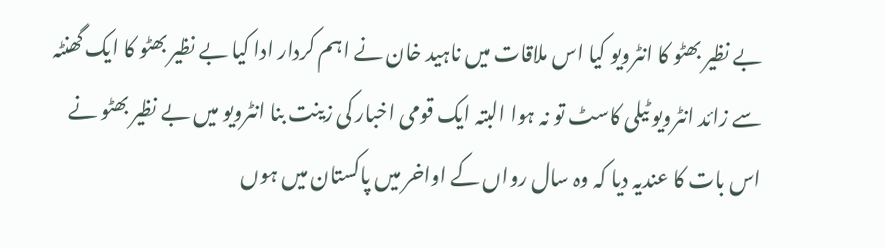بے نظیر بھٹو کا انٹرویو کیا اس ملاقات میں ناہید خان نے اہم کردار ادا کیا بے نظیر بھٹو کا ایک گھنٹہ سے زائد انٹرویو ٹیلی کاسٹ تو نہ ہوا البتہ ایک قومی اخبار کی زینت بنا انٹرویو میں بے نظیر بھٹو نے اس بات کا عندیہ دیا کہ وہ سال رواں کے اواخر میں پاکستان میں ہوں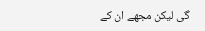گی لیکن مجھے ان کے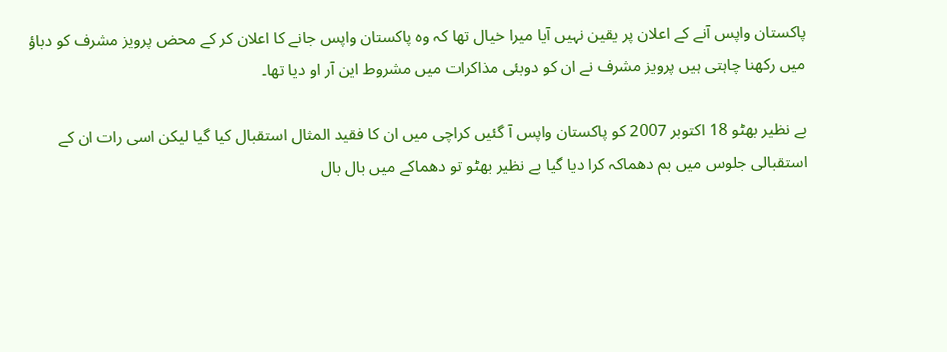پاکستان واپس آنے کے اعلان پر یقین نہیں آیا میرا خیال تھا کہ وہ پاکستان واپس جانے کا اعلان کر کے محض پرویز مشرف کو دباؤ میں رکھنا چاہتی ہیں پرویز مشرف نے ان کو دوبئی مذاکرات میں مشروط این آر او دیا تھا۔

بے نظیر بھٹو 18 اکتوبر 2007 کو پاکستان واپس آ گئیں کراچی میں ان کا فقید المثال استقبال کیا گیا لیکن اسی رات ان کے استقبالی جلوس میں بم دھماکہ کرا دیا گیا بے نظیر بھٹو تو دھماکے میں بال بال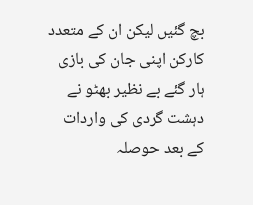بچ گئیں لیکن ان کے متعدد کارکن اپنی جان کی بازی ہار گئے بے نظیر بھٹو نے دہشت گردی کی واردات کے بعد حوصلہ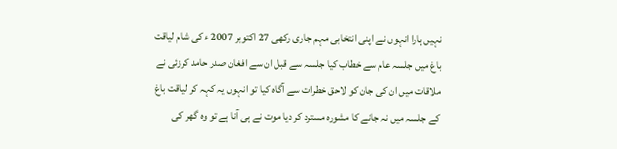نہیں ہارا انہوں نے اپنی انتخابی مہم جاری رکھی 27 اکتوبر 2007 ء کی شام لیاقت باغ میں جلسہ عام سے خطاب کیا جلسہ سے قبل ان سے افغان صدر حامد کرزئی نے ملاقات میں ان کی جان کو لاحق خطرات سے آگاہ کیا تو انہوں یہ کہہ کر لیاقت باغ کے جلسہ میں نہ جانے کا مشورہ مسترد کر دیا موت نے ہی آنا ہے تو وہ گھر کی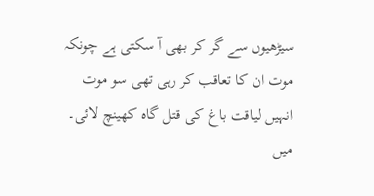سیڑھیوں سے گر کر بھی آ سکتی ہے چونکہ موت ان کا تعاقب کر رہی تھی سو موت انہیں لیاقت باغ کی قتل گاہ کھینچ لائی۔ میں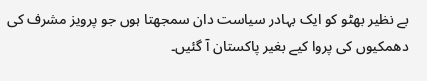بے نظیر بھٹو کو ایک بہادر سیاست دان سمجھتا ہوں جو پرویز مشرف کی دھمکیوں کی پروا کیے بغیر پاکستان آ گئیں۔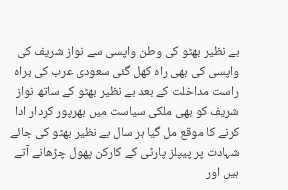بے نظیر بھٹو کی وطن واپسی سے نواز شریف کی واپسی کی بھی راہ کھل گئی سعودی عرب کی براہ راست مداخلت کے بعد بے نظیر بھٹو کے ساتھ نواز شریف کو بھی ملکی سیاست میں بھرپور کردار ادا کرنے کا موقع مل گیا ہر سال بے نظیر بھٹو کی جائے شہادت پر پیپلز پارٹی کے کارکن پھول چڑھانے آتے ہیں اور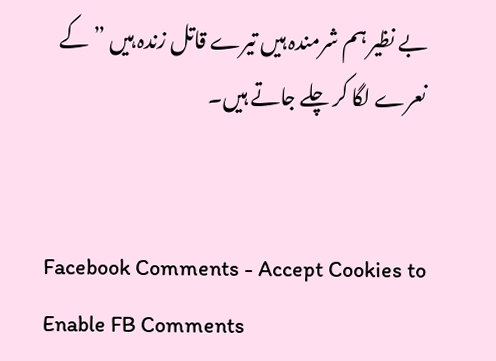بے نظیر ہم شرمندہ ہیں تیرے قاتل زندہ ہیں ”کے نعرے لگا کر چلے جاتے ہیں۔


Facebook Comments - Accept Cookies to Enable FB Comments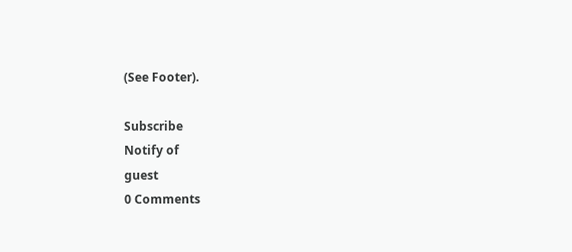(See Footer).

Subscribe
Notify of
guest
0 Comments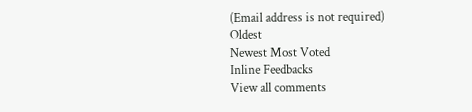(Email address is not required)
Oldest
Newest Most Voted
Inline Feedbacks
View all comments